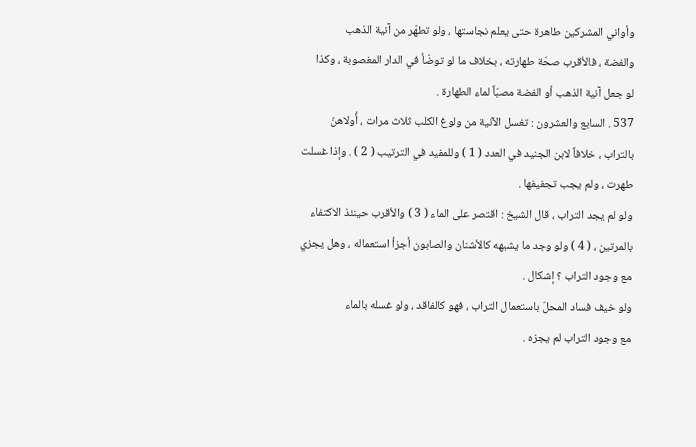وأواني المشركين طاهرة حتى يعلم نجاستها ، ولو تطهّر من آنية الذهب
والفضة ، فالأقرب صحّة طهارته ، بخلاف ما لو توضّأ في الدار المغصوبة ، وكذا
لو جعل آنية الذهب أو الفضة مصبّاً لماء الطهارة .
537 . السابع والعشرون : تغسل الآنية من ولوغ الكلب ثلاث مرات ، أُولاهنّ
بالتراب ، خلافاً لابن الجنيد في العدد ( 1 ) وللمفيد في الترتيب ( 2 ) . وإذا غسلت
طهرت ، ولم يجب تجفيفها .
ولو لم يجد التراب ، قال الشيخ : اقتصر على الماء ( 3 ) والأقرب حينئذ الاكتفاء
بالمرتين ، ( 4 ) ولو وجد ما يشبهه كالأشنان والصابون أجزأ استعماله ، وهل يجزي
مع وجود التراب ؟ إشكال .
ولو خيف فساد المحلّ باستعمال التراب ، فهو كالفاقد ، ولو غسله بالماء
مع وجود التراب لم يجزه .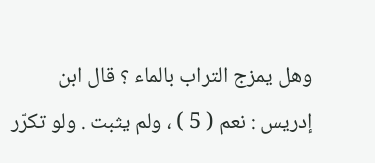وهل يمزج التراب بالماء ؟ قال ابن إدريس : نعم ( 5 ) ، ولم يثبت . ولو تكرّر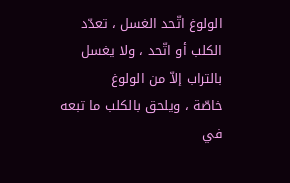الولوغ اتّحد الغسل ، تعدّد الكلب أو اتّحد ، ولا يغسل بالتراب إلاّ من الولوغ
خاصّة ، ويلحق بالكلب ما تبعه في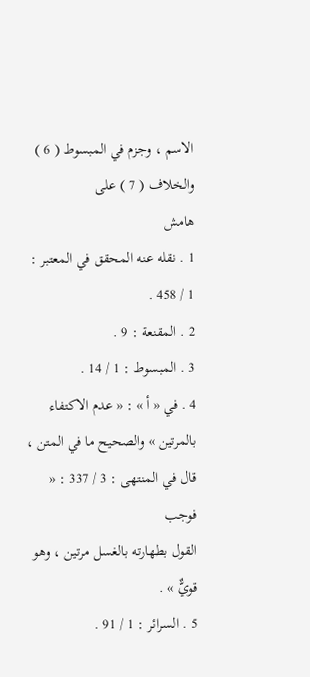الاسم ، وجزم في المبسوط ( 6 ) والخلاف ( 7 ) على
هامش
1 . نقله عنه المحقق في المعتبر : 1 / 458 .
2 . المقنعة : 9 .
3 . المبسوط : 1 / 14 .
4 . في « أ » : « عدم الاكتفاء بالمرتين » والصحيح ما في المتن ، قال في المنتهى : 3 / 337 : « فوجب
القول بطهارته بالغسل مرتين ، وهو قويٌّ » .
5 . السرائر : 1 / 91 .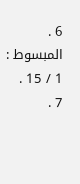6 . المبسوط : 1 / 15 .
7 .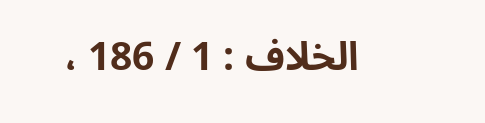الخلاف : 1 / 186 ،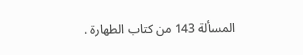المسألة 143 من كتاب الطهارة .